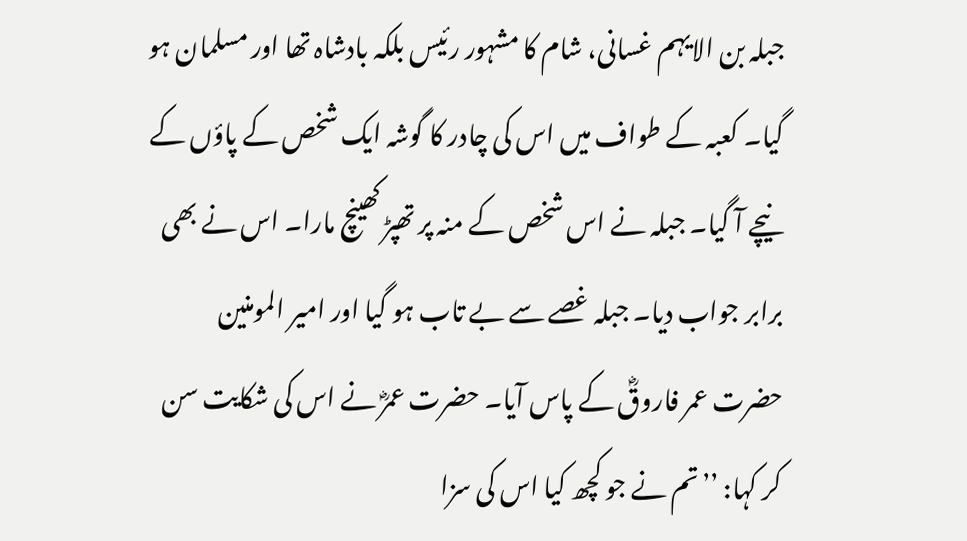جبلہ بن الایہم غسانی، شام کا مشہور رئیس بلکہ بادشاہ تھا اور مسلمان ہو گیا۔ کعبہ کے طواف میں اس کی چادر کا گوشہ ایک شخص کے پاؤں کے نیچے آ گیا۔ جبلہ نے اس شخص کے منہ پر تھپڑ کھینچ مارا۔ اس نے بھی برابر جواب دیا۔ جبلہ غصے سے بے تاب ہو گیا اور امیر المومنین حضرت عمر فاروقؓ کے پاس آیا۔ حضرت عمرؓ نے اس کی شکایت سن کر کہا: ’’تم نے جو کچھ کیا اس کی سزا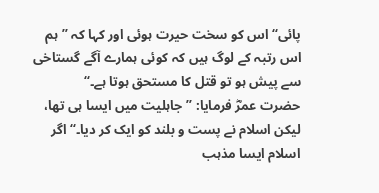پائی‘‘ اس کو سخت حیرت ہوئی اور کہا کہ ’’ہم اس رتبہ کے لوگ ہیں کہ کوئی ہمارے آگے گستاخی سے پیش ہو تو قتل کا مستحق ہوتا ہے۔‘‘
حضرت عمرؓ فرمایا: ’’جاہلیت میں ایسا ہی تھا، لیکن اسلام نے پست و بلند کو ایک کر دیا۔‘‘ اگر اسلام ایسا مذہب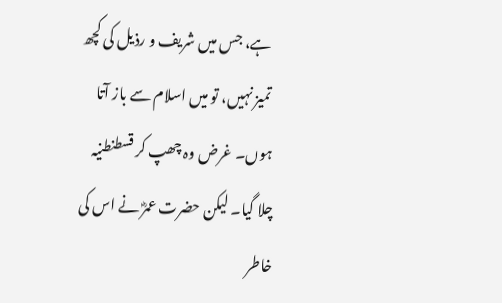ہے، جس میں شریف و رذیل کی کچھ تمیز نہیں، تو میں اسلام سے باز آتا ہوں۔ غرض وہ چھپ کر قسطنطنیہ چلا گیا۔ لیکن حضرت عمرؓ نے اس کی خاطر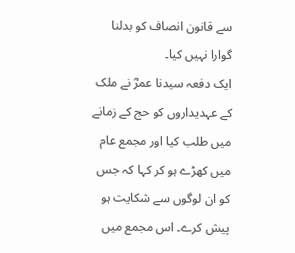سے قانون انصاف کو بدلنا گوارا نہیں کیا۔
ایک دفعہ سیدنا عمرؓ نے ملک کے عہدیداروں کو حج کے زمانے میں طلب کیا اور مجمع عام میں کھڑے ہو کر کہا کہ جس کو ان لوگوں سے شکایت ہو پیش کرے۔ اس مجمع میں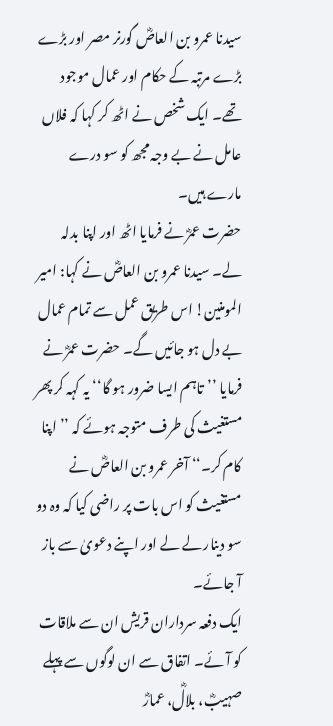سیدنا عمرو بن العاصؓ گورنر مصر اور بڑے بڑے مرتبہ کے حکام اور عمال موجود تھے۔ ایک شخص نے اٹھ کر کہا کہ فلاں عامل نے بے وجہ مجھ کو سو درے مارے ہیں۔
حضرت عمرؓ نے فرمایا اٹھ اور اپنا بدلہ لے۔ سیدنا عمرو بن العاصؓ نے کہا: امیر المومنین! اس طریق عمل سے تمام عمال بے دل ہو جائیں گے۔ حضرت عمرؓ نے فرمایا ’’تاہم ایسا ضرور ہو گا‘‘ یہ کہہ کر پھر مستغیث کی طرف متوجہ ہوئے کہ ’’اپنا کام کر۔‘‘ آخر عمرو بن العاصؓ نے مستغیث کو اس بات پر راضی کیا کہ وہ دو سو دینار لے لے اور اپنے دعویٰ سے باز آ جائے۔
ایک دفعہ سرداران قریش ان سے ملاقات کو آئے۔ اتفاق سے ان لوگوں سے پہلے صہیبؓ، بلالؓ، عمارؓ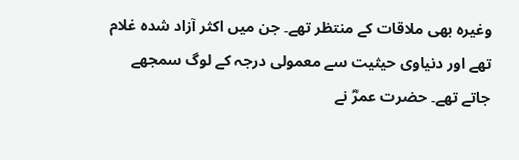وغیرہ بھی ملاقات کے منتظر تھے۔ جن میں اکثر آزاد شدہ غلام تھے اور دنیاوی حیثیت سے معمولی درجہ کے لوگ سمجھے جاتے تھے۔ حضرت عمرؓ نے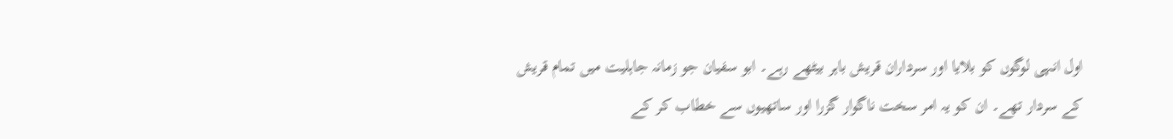اول انہی لوگوں کو بلایا اور سرداران قریش باہر بیٹھے رہے۔ ابو سفیان جو زمانہ جاہلیت میں تمام قریش کے سردار تھے۔ ان کو یہ امر سخت ناگوار گزرا اور ساتھیوں سے خطاب کر کے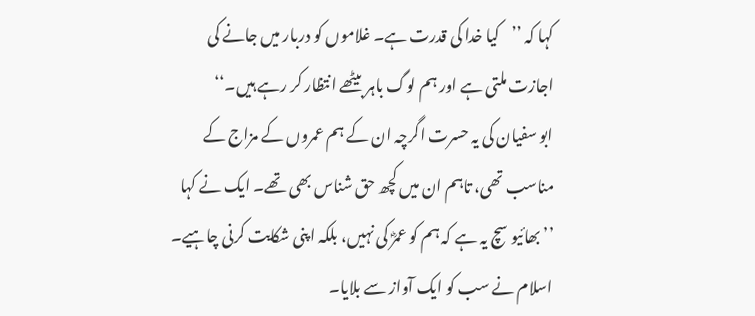کہا کہ ’’کیا خدا کی قدرت ہے۔ غلاموں کو دربار میں جانے کی اجازت ملتی ہے اور ہم لوگ باہر بیٹھے انتظار کر رہے ہیں۔‘‘
ابو سفیان کی یہ حسرت اگرچہ ان کے ہم عمروں کے مزاج کے مناسب تھی، تاہم ان میں کچھ حق شناس بھی تھے۔ ایک نے کہا ’’بھائیو سچ یہ ہے کہ ہم کو عمرؓ کی نہیں، بلکہ اپنی شکایت کرنی چاہیے۔ اسلام نے سب کو ایک آواز سے بلایا۔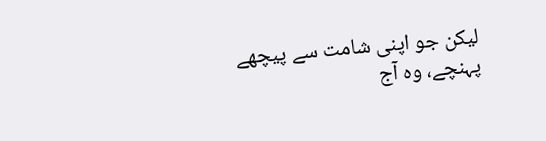لیکن جو اپنی شامت سے پیچھے پہنچے، وہ آج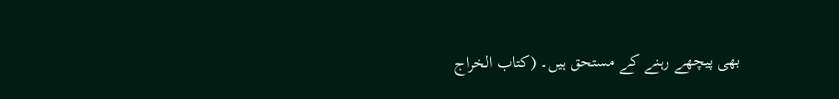بھی پیچھے رہنے کے مستحق ہیں۔ (کتاب الخراج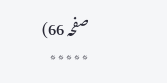صفحہ 66)
٭٭٭٭٭